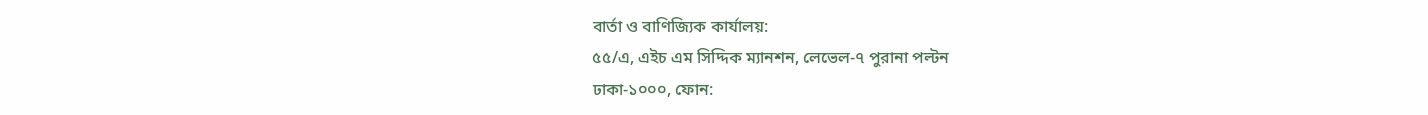বার্তা ও বাণিজ্যিক কার্যালয়:
৫৫/এ, এইচ এম সিদ্দিক ম্যানশন, লেভেল-৭ পুরানা পল্টন
ঢাকা-১০০০, ফোন: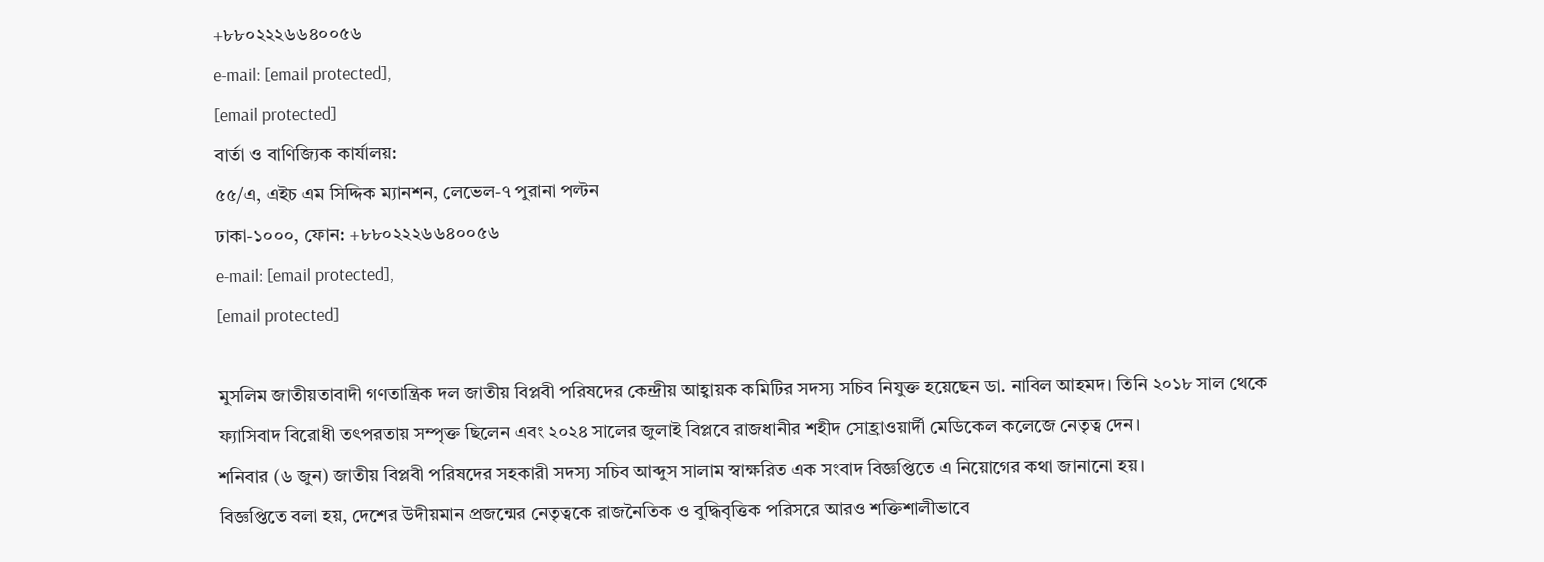+৮৮০২২২৬৬৪০০৫৬
e-mail: [email protected],
[email protected]
বার্তা ও বাণিজ্যিক কার্যালয়:
৫৫/এ, এইচ এম সিদ্দিক ম্যানশন, লেভেল-৭ পুরানা পল্টন
ঢাকা-১০০০, ফোন: +৮৮০২২২৬৬৪০০৫৬
e-mail: [email protected],
[email protected]

মুসলিম জাতীয়তাবাদী গণতান্ত্রিক দল জাতীয় বিপ্লবী পরিষদের কেন্দ্রীয় আহ্বায়ক কমিটির সদস্য সচিব নিযুক্ত হয়েছেন ডা. নাবিল আহমদ। তিনি ২০১৮ সাল থেকে ফ্যাসিবাদ বিরোধী তৎপরতায় সম্পৃক্ত ছিলেন এবং ২০২৪ সালের জুলাই বিপ্লবে রাজধানীর শহীদ সোহ্রাওয়ার্দী মেডিকেল কলেজে নেতৃত্ব দেন।
শনিবার (৬ জুন) জাতীয় বিপ্লবী পরিষদের সহকারী সদস্য সচিব আব্দুস সালাম স্বাক্ষরিত এক সংবাদ বিজ্ঞপ্তিতে এ নিয়োগের কথা জানানো হয়।
বিজ্ঞপ্তিতে বলা হয়, দেশের উদীয়মান প্রজন্মের নেতৃত্বকে রাজনৈতিক ও বুদ্ধিবৃত্তিক পরিসরে আরও শক্তিশালীভাবে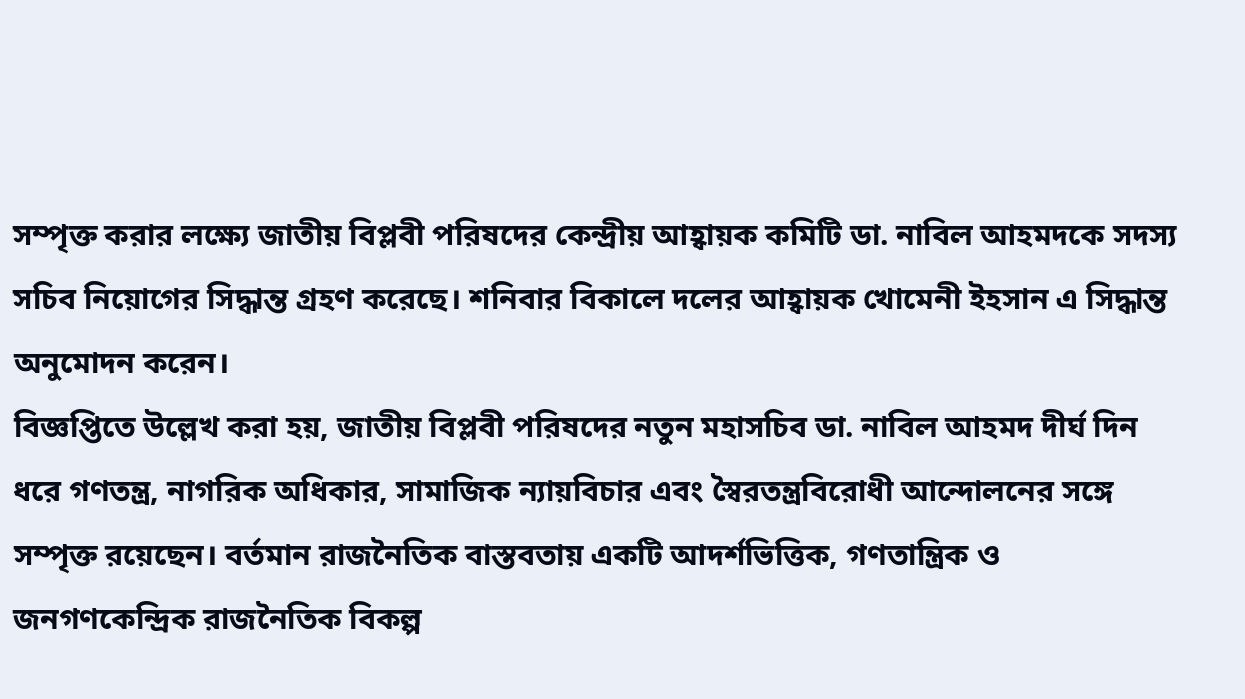সম্পৃক্ত করার লক্ষ্যে জাতীয় বিপ্লবী পরিষদের কেন্দ্রীয় আহ্বায়ক কমিটি ডা. নাবিল আহমদকে সদস্য সচিব নিয়োগের সিদ্ধান্ত গ্রহণ করেছে। শনিবার বিকালে দলের আহ্বায়ক খোমেনী ইহসান এ সিদ্ধান্ত অনুমোদন করেন।
বিজ্ঞপ্তিতে উল্লেখ করা হয়, জাতীয় বিপ্লবী পরিষদের নতুন মহাসচিব ডা. নাবিল আহমদ দীর্ঘ দিন ধরে গণতন্ত্র, নাগরিক অধিকার, সামাজিক ন্যায়বিচার এবং স্বৈরতন্ত্রবিরোধী আন্দোলনের সঙ্গে সম্পৃক্ত রয়েছেন। বর্তমান রাজনৈতিক বাস্তবতায় একটি আদর্শভিত্তিক, গণতান্ত্রিক ও জনগণকেন্দ্রিক রাজনৈতিক বিকল্প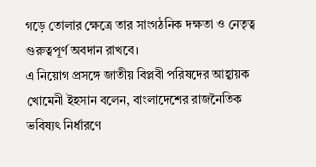গড়ে তোলার ক্ষেত্রে তার সাংগঠনিক দক্ষতা ও নেতৃত্ব গুরুত্বপূর্ণ অবদান রাখবে।
এ নিয়োগ প্রসঙ্গে জাতীয় বিপ্লবী পরিষদের আহ্বায়ক খোমেনী ইহসান বলেন, বাংলাদেশের রাজনৈতিক ভবিষ্যৎ নির্ধারণে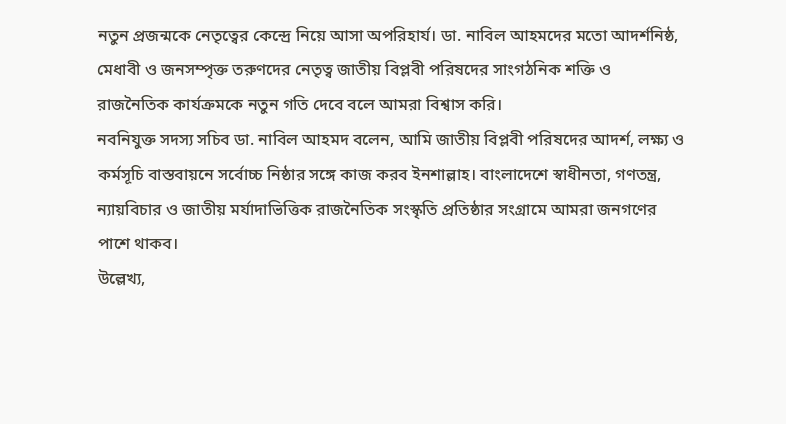নতুন প্রজন্মকে নেতৃত্বের কেন্দ্রে নিয়ে আসা অপরিহার্য। ডা. নাবিল আহমদের মতো আদর্শনিষ্ঠ, মেধাবী ও জনসম্পৃক্ত তরুণদের নেতৃত্ব জাতীয় বিপ্লবী পরিষদের সাংগঠনিক শক্তি ও রাজনৈতিক কার্যক্রমকে নতুন গতি দেবে বলে আমরা বিশ্বাস করি।
নবনিযুক্ত সদস্য সচিব ডা. নাবিল আহমদ বলেন, আমি জাতীয় বিপ্লবী পরিষদের আদর্শ, লক্ষ্য ও কর্মসূচি বাস্তবায়নে সর্বোচ্চ নিষ্ঠার সঙ্গে কাজ করব ইনশাল্লাহ। বাংলাদেশে স্বাধীনতা, গণতন্ত্র, ন্যায়বিচার ও জাতীয় মর্যাদাভিত্তিক রাজনৈতিক সংস্কৃতি প্রতিষ্ঠার সংগ্রামে আমরা জনগণের পাশে থাকব।
উল্লেখ্য,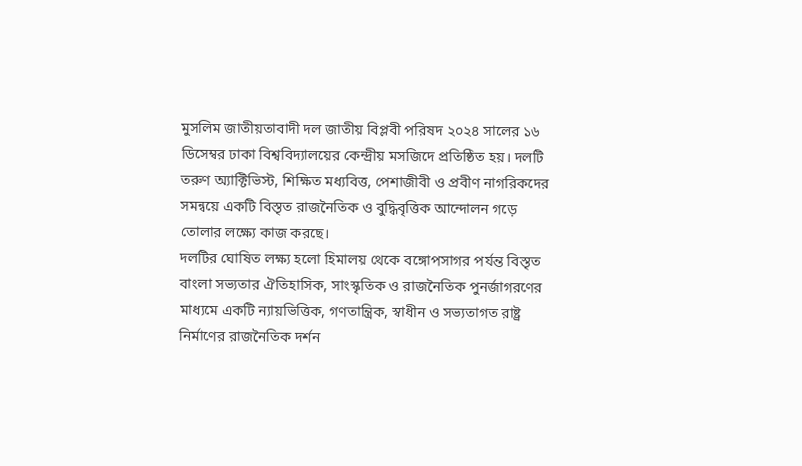মুসলিম জাতীয়তাবাদী দল জাতীয় বিপ্লবী পরিষদ ২০২৪ সালের ১৬ ডিসেম্বর ঢাকা বিশ্ববিদ্যালয়ের কেন্দ্রীয় মসজিদে প্রতিষ্ঠিত হয়। দলটি তরুণ অ্যাক্টিভিস্ট, শিক্ষিত মধ্যবিত্ত, পেশাজীবী ও প্রবীণ নাগরিকদের সমন্বয়ে একটি বিস্তৃত রাজনৈতিক ও বুদ্ধিবৃত্তিক আন্দোলন গড়ে তোলার লক্ষ্যে কাজ করছে।
দলটির ঘোষিত লক্ষ্য হলো হিমালয় থেকে বঙ্গোপসাগর পর্যন্ত বিস্তৃত বাংলা সভ্যতার ঐতিহাসিক, সাংস্কৃতিক ও রাজনৈতিক পুনর্জাগরণের মাধ্যমে একটি ন্যায়ভিত্তিক, গণতান্ত্রিক, স্বাধীন ও সভ্যতাগত রাষ্ট্র নির্মাণের রাজনৈতিক দর্শন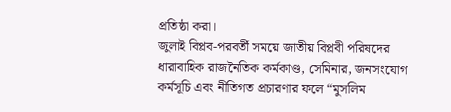প্রতিষ্ঠা করা।
জুলাই বিপ্লব-পরবর্তী সময়ে জাতীয় বিপ্লবী পরিষদের ধারাবাহিক রাজনৈতিক কর্মকাণ্ড, সেমিনার, জনসংযোগ কর্মসূচি এবং নীতিগত প্রচারণার ফলে “মুসলিম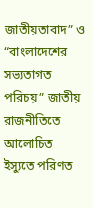জাতীয়তাবাদ” ও “বাংলাদেশের সভ্যতাগত পরিচয়” জাতীয় রাজনীতিতে আলোচিত ইস্যুতে পরিণত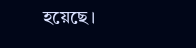হয়েছে।